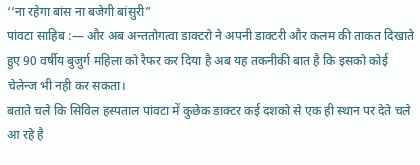‘‘ना रहेगा बांस ना बजेगी बांसुरी”
पांवटा साहिब :— और अब अन्ततोगत्वा डाक्टरो ने अपनी डाक्टरी और कलम की ताकत दिखाते हुए 90 वर्षीय बुजुर्ग महिला को रैफर कर दिया है अब यह तकनीकी बात है कि इसको कोई चेलेन्ज भी नही कर सकता।
बताते चले कि सिविल हस्पताल पांवटा में कुछेक डाक्टर कई दशको से एक ही स्थान पर देते चले आ रहे है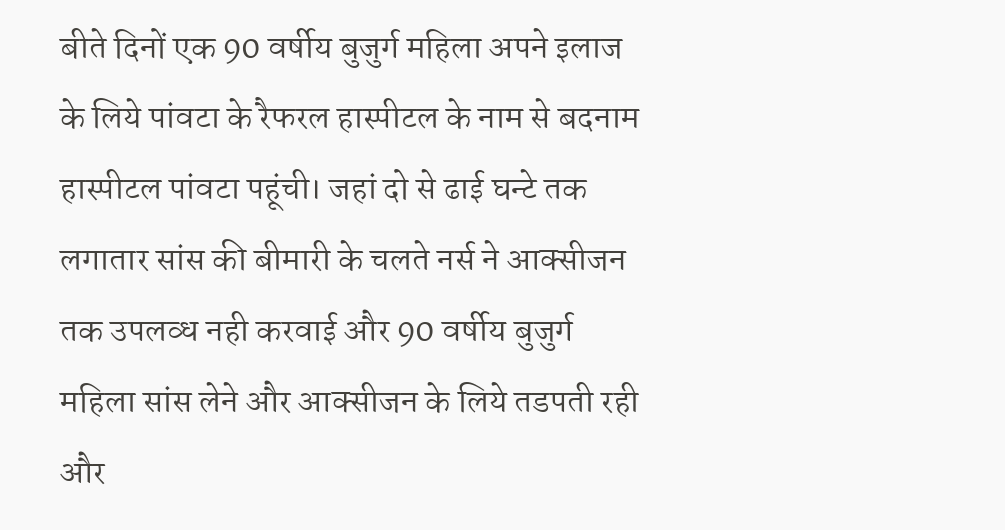बीते दिनों एक 90 वर्षीय बुजुर्ग महिला अपने इलाज के लिये पांवटा के रैफरल हास्पीटल के नाम से बदनाम हास्पीटल पांवटा पहूंची। जहां दो से ढाई घन्टे तक लगातार सांस की बीमारी के चलते नर्स ने आक्सीजन तक उपलव्ध नही करवाई और 90 वर्षीय बुजुर्ग महिला सांस लेने और आक्सीजन के लिये तडपती रही और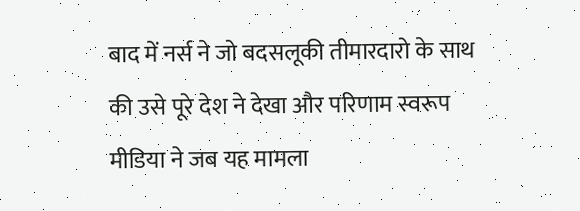बाद में नर्स ने जो बदसलूकी तीमारदारो के साथ की उसे पूरे देश ने देखा और परिणाम स्वरूप मीडिया ने जब यह मामला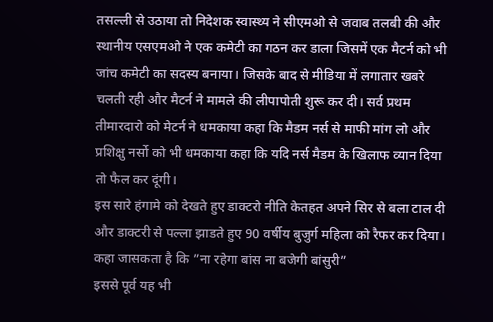तसल्ली से उठाया तो निदेशक स्वास्थ्य ने सीएमओ से जवाब तलबी की और स्थानीय एसएमओ ने एक कमेटी का गठन कर डाला जिसमें एक मैटर्न को भी जांच कमेटी का सदस्य बनाया। जिसके बाद से मीडिया में लगातार खबरे चलती रही और मैटर्न ने मामले की लीपापोती शुरू कर दी। सर्व प्रथम तीमारदारो को मेटर्न ने धमकाया कहा कि मैडम नर्स से माफी मांग लो और प्रशिक्षु नर्सो को भी धमकाया कहा कि यदि नर्स मैडम के खिलाफ व्यान दिया तो फैल कर दूंगी।
इस सारे हंगामे को देखते हुए डाक्टरो नीति केतहत अपने सिर से बला टाल दी और डाक्टरी से पल्ला झाडते हुए 90 वर्षीय बुजुर्ग महिला को रैफर कर दिया। कहा जासकता है कि ”ना रहेगा बांस ना बजेगी बांसुरी”
इससे पूर्व यह भी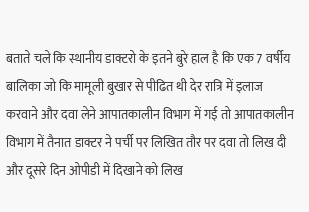बताते चले कि स्थानीय डाक्टरो के इतने बुरे हाल है कि एक 7 वर्षीय बालिका जो कि मामूली बुखार से पीढित थी देर रात्रि में इलाज करवाने और दवा लेने आपातकालीन विभाग में गई तो आपातकालीन विभाग में तैनात डाक्टर ने पर्ची पर लिखित तौर पर दवा तो लिख दी और दूसरे दिन ओपीडी में दिखाने को लिख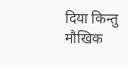दिया किन्तु मौखिक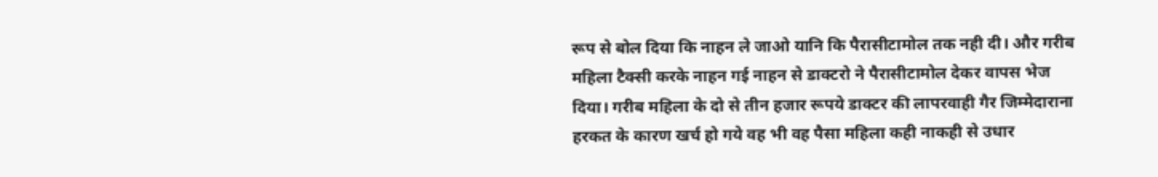रूप से बोल दिया कि नाहन ले जाओ यानि कि पैरासीटामोल तक नही दी। और गरीब महिला टैक्सी करके नाहन गई नाहन से डाक्टरो ने पैरासीटामोल देकर वापस भेज दिया। गरीब महिला के दो से तीन हजार रूपये डाक्टर की लापरवाही गैर जिम्मेदाराना हरकत के कारण खर्च हो गये वह भी वह पैसा महिला कही नाकही से उधार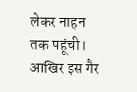लेकर नाहन तक पहूंची। आखिर इस गैर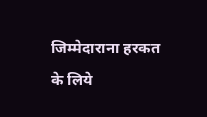जिम्मेदाराना हरकत के लिये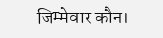जिम्मेवार कौन।